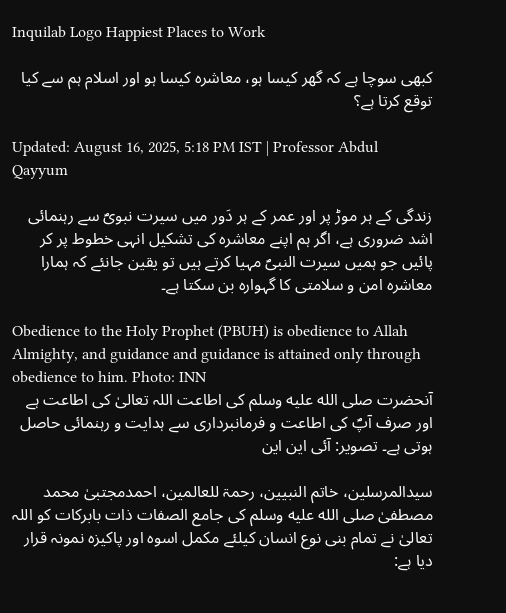Inquilab Logo Happiest Places to Work

کبھی سوچا ہے کہ گھر کیسا ہو، معاشرہ کیسا ہو اور اسلام ہم سے کیا توقع کرتا ہے؟

Updated: August 16, 2025, 5:18 PM IST | Professor Abdul Qayyum

زندگی کے ہر موڑ پر اور عمر کے ہر دَور میں سیرت نبویؐ سے رہنمائی اشد ضروری ہے، اگر ہم اپنے معاشرہ کی تشکیل انہی خطوط پر کر پائیں جو ہمیں سیرت النبیؐ مہیا کرتے ہیں تو یقین جانئے کہ ہمارا معاشرہ امن و سلامتی کا گہوارہ بن سکتا ہے۔

Obedience to the Holy Prophet (PBUH) is obedience to Allah Almighty, and guidance and guidance is attained only through obedience to him. Photo: INN
آنحضرت صلى الله عليه وسلم کی اطاعت اللہ تعالیٰ کی اطاعت ہے اور صرف آپؐ کی اطاعت و فرمانبرداری سے ہدایت و رہنمائی حاصل ہوتی ہے۔ تصویر: آئی این این

سیدالمرسلین، خاتم النبیین، رحمۃ للعالمین، احمدمجتبیٰ محمد مصطفیٰ صلى الله عليه وسلم کی جامع الصفات ذات بابرکات کو اللہ تعالیٰ نے تمام بنی نوع انسان کیلئے مکمل اسوہ اور پاکیزہ نمونہ قرار دیا ہے: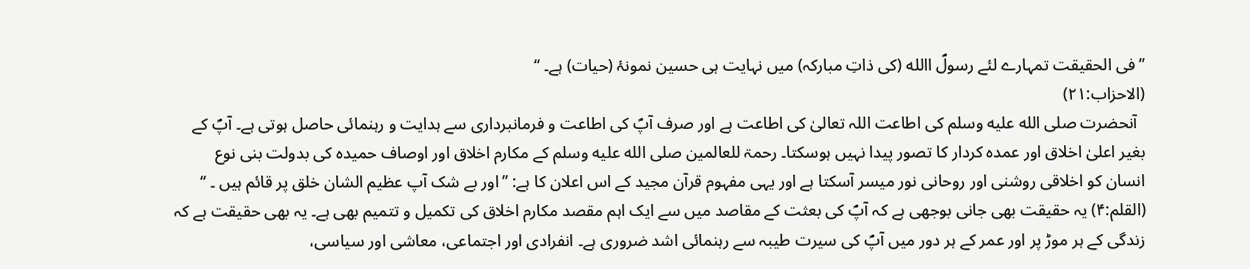’’فی الحقیقت تمہارے لئے رسولؐ االله (کی ذاتِ مبارکہ) میں نہایت ہی حسین نمونۂ (حیات) ہے۔ ‘‘
(الاحزاب:۲۱)
  آنحضرت صلى الله عليه وسلم کی اطاعت اللہ تعالیٰ کی اطاعت ہے اور صرف آپؐ کی اطاعت و فرمانبرداری سے ہدایت و رہنمائی حاصل ہوتی ہے۔ آپؐ کے بغیر اعلیٰ اخلاق اور عمدہ کردار کا تصور پیدا نہیں ہوسکتا۔ رحمۃ للعالمین صلى الله عليه وسلم کے مکارم اخلاق اور اوصاف حمیدہ کی بدولت بنی نوع انسان کو اخلاقی روشنی اور روحانی نور میسر آسکتا ہے اور یہی مفہوم قرآن مجید کے اس اعلان کا ہے: ’’اور بے شک آپ عظیم الشان خلق پر قائم ہیں ۔ ‘‘ (القلم:۴) یہ حقیقت بھی جانی بوجھی ہے کہ آپؐ کی بعثت کے مقاصد میں سے ایک اہم مقصد مکارم اخلاق کی تکمیل و تتمیم بھی ہے۔ یہ بھی حقیقت ہے کہ زندگی کے ہر موڑ پر اور عمر کے ہر دور میں آپؐ کی سیرت طیبہ سے رہنمائی اشد ضروری ہے۔ انفرادی اور اجتماعی، معاشی اور سیاسی،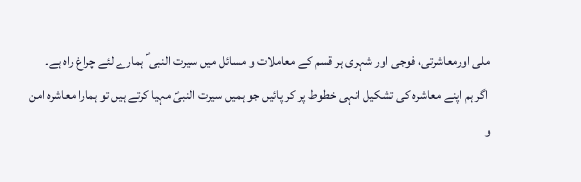ملی اورمعاشرتی، فوجی اور شہری ہر قسم کے معاملات و مسائل میں سیرت النبی ؐ ہمارے لئے چراغ راہ ہے۔
 اگر ہم اپنے معاشرہ کی تشکیل انہی خطوط پر کر پائیں جو ہمیں سیرت النبیؐ مہیا کرتے ہیں تو ہمارا معاشرہ امن و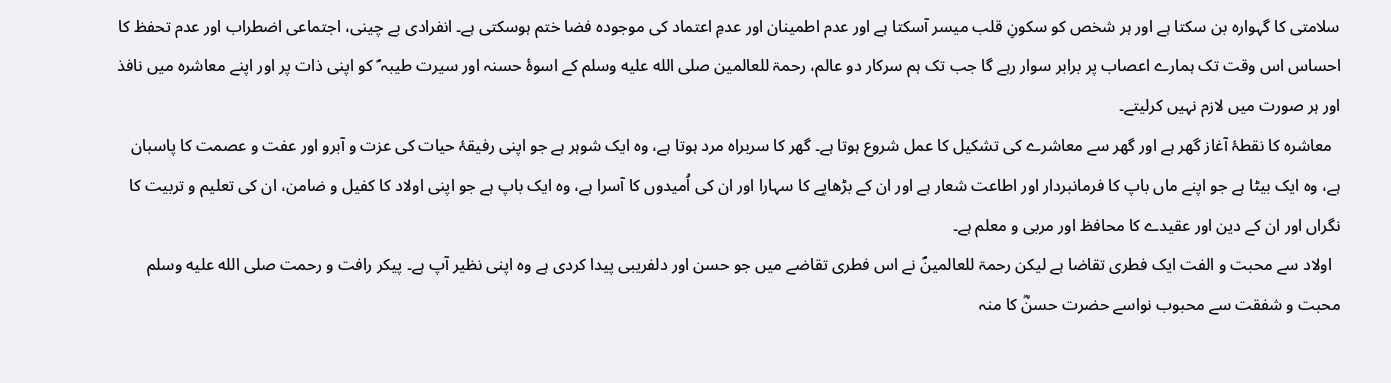سلامتی کا گہوارہ بن سکتا ہے اور ہر شخص کو سکونِ قلب میسر آسکتا ہے اور عدم اطمینان اور عدمِ اعتماد کی موجودہ فضا ختم ہوسکتی ہے۔ انفرادی بے چینی، اجتماعی اضطراب اور عدم تحفظ کا احساس اس وقت تک ہمارے اعصاب پر برابر سوار رہے گا جب تک ہم سرکار دو عالم، رحمۃ للعالمین صلى الله عليه وسلم کے اسوۂ حسنہ اور سیرت طیبہ ؐ کو اپنی ذات پر اور اپنے معاشرہ میں نافذ اور ہر صورت میں لازم نہیں کرلیتے۔
  معاشرہ کا نقطۂ آغاز گھر ہے اور گھر سے معاشرے کی تشکیل کا عمل شروع ہوتا ہے۔ گھر کا سربراہ مرد ہوتا ہے، وہ ایک شوہر ہے جو اپنی رفیقۂ حیات کی عزت و آبرو اور عفت و عصمت کا پاسبان ہے، وہ ایک بیٹا ہے جو اپنے ماں باپ کا فرمانبردار اور اطاعت شعار ہے اور ان کے بڑھاپے کا سہارا اور ان کی اُمیدوں کا آسرا ہے، وہ ایک باپ ہے جو اپنی اولاد کا کفیل و ضامن، ان کی تعلیم و تربیت کا نگراں اور ان کے دین اور عقیدے کا محافظ اور مربی و معلم ہے۔
  اولاد سے محبت و الفت ایک فطری تقاضا ہے لیکن رحمۃ للعالمینؐ نے اس فطری تقاضے میں جو حسن اور دلفریبی پیدا کردی ہے وہ اپنی نظیر آپ ہے۔ پیکر رافت و رحمت صلى الله عليه وسلم محبت و شفقت سے محبوب نواسے حضرت حسنؓ کا منہ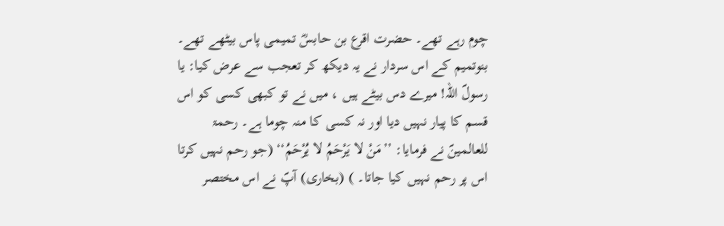چوم رہے تھے۔ حضرت اقرع بن حابسؓ تمیمی پاس بیٹھے تھے۔ بنوتمیم کے اس سردار نے یہ دیکھ کر تعجب سے عرض کیا: یا رسولؐ اللہ! میرے دس بیٹے ہیں ، میں نے تو کبھی کسی کو اس قسم کا پیار نہیں دیا اور نہ کسی کا منہ چوما ہے۔ رحمۃ للعالمینؐ نے فرمایا: ’’مَنْ لا يَرْحَمُ لا يُرْحَمُ‘‘ (جو رحم نہیں کرتا اس پر رحم نہیں کیا جاتا۔ ) (بخاری) آپؐ نے اس مختصر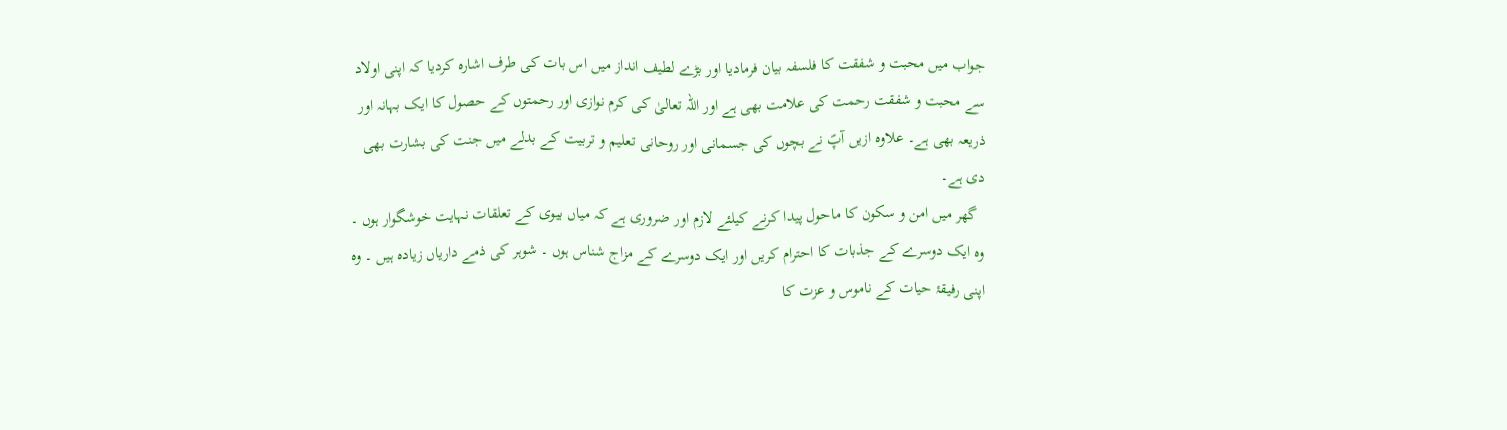جواب میں محبت و شفقت کا فلسفہ بیان فرمادیا اور بڑے لطیف انداز میں اس بات کی طرف اشارہ کردیا کہ اپنی اولاد سے محبت و شفقت رحمت کی علامت بھی ہے اور اللہ تعالیٰ کی کرم نوازی اور رحمتوں کے حصول کا ایک بہانہ اور ذریعہ بھی ہے۔ علاوہ ازیں آپؐ نے بچوں کی جسمانی اور روحانی تعلیم و تربیت کے بدلے میں جنت کی بشارت بھی دی ہے۔
  گھر میں امن و سکون کا ماحول پیدا کرنے کیلئے لازم اور ضروری ہے کہ میاں بیوی کے تعلقات نہایت خوشگوار ہوں ۔ وہ ایک دوسرے کے جذبات کا احترام کریں اور ایک دوسرے کے مزاج شناس ہوں ۔ شوہر کی ذمے داریاں زیادہ ہیں ۔ وہ اپنی رفیقۂ حیات کے ناموس و عزت کا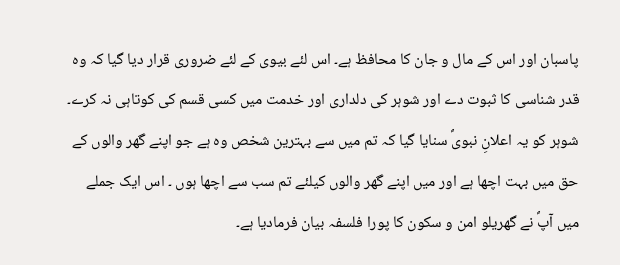پاسبان اور اس کے مال و جان کا محافظ ہے۔ اس لئے بیوی کے لئے ضروری قرار دیا گیا کہ وہ قدر شناسی کا ثبوت دے اور شوہر کی دلداری اور خدمت میں کسی قسم کی کوتاہی نہ کرے۔ شوہر کو یہ اعلانِ نبویؐ سنایا گیا کہ تم میں سے بہترین شخص وہ ہے جو اپنے گھر والوں کے حق میں بہت اچھا ہے اور میں اپنے گھر والوں کیلئے تم سب سے اچھا ہوں ۔ اس ایک جملے میں آپؐ نے گھریلو امن و سکون کا پورا فلسفہ بیان فرمادیا ہے۔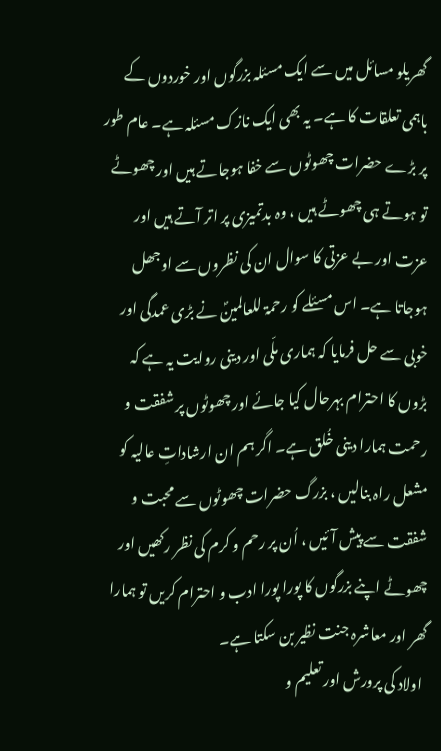گھریلو مسائل میں سے ایک مسئلہ بزرگوں اور خوردوں کے باہمی تعلقات کا ہے۔ یہ بھی ایک نازک مسئلہ ہے۔ عام طور پر بڑے حضرات چھوٹوں سے خفا ہوجاتے ہیں اور چھوٹے تو ہوتے ہی چھوٹے ہیں ، وہ بدتمیزی پر اتر آتے ہیں اور عزت اور بے عزتی کا سوال ان کی نظروں سے اوجھل ہوجاتا ہے۔ اس مسئلے کو رحمۃ للعالمینؐ نے بڑی عمدگی اور خوبی سے حل فرمایا کہ ہماری ملّی اور دینی روایت یہ ہے کہ بڑوں کا احترام بہرحال کیا جائے اور چھوٹوں پر شفقت و رحمت ہمارا دینی خُلق ہے۔ اگر ہم ان ارشاداتِ عالیہ کو مشعل راہ بنالیں ، بزرگ حضرات چھوٹوں سے محبت و شفقت سے پیش آئیں ، اُن پر رحم و کرم کی نظر رکھیں اور چھوٹے اپنے بزرگوں کا پورا پورا ادب و احترام کریں تو ہمارا گھر اور معاشرہ جنت نظیر بن سکتا ہے۔
  اولاد کی پرورش اور تعلیم و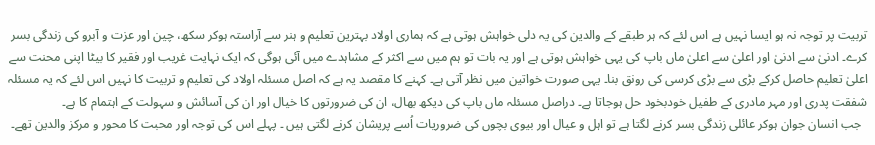تربیت پر توجہ نہ ہو ایسا نہیں ہے اس لئے کہ ہر طبقے کے والدین کی یہ دلی خواہش ہوتی ہے کہ ہماری اولاد بہترین تعلیم و ہنر سے آراستہ ہوکر سکھ، چین اور عزت و آبرو کی زندگی بسر کرے۔ ادنیٰ سے ادنیٰ اور اعلیٰ سے اعلیٰ ماں باپ کی یہی خواہش ہوتی ہے اور یہ بات تو ہم میں سے اکثر کے مشاہدے میں آئی ہوگی کہ ایک نہایت غریب اور فقیر کا بیٹا اپنی محنت سے اعلیٰ تعلیم حاصل کرکے بڑی سے بڑی کرسی کی رونق بنا۔ یہی صورت خواتین میں نظر آتی ہے۔ کہنے کا مقصد یہ ہے کہ اصل مسئلہ اولاد کی تعلیم و تربیت کا نہیں اس لئے کہ یہ مسئلہ شفقت پدری اور مہر مادری کے طفیل خودبخود حل ہوجاتا ہے۔ دراصل مسئلہ ماں باپ کی دیکھ بھال، ان کی ضرورتوں کا خیال اور ان کی آسائش و سہولت کے اہتمام کا ہے۔
  جب انسان جوان ہوکر عائلی زندگی بسر کرنے لگتا ہے تو اہل و عیال اور بیوی بچوں کی ضروریات اُسے پریشان کرنے لگتی ہیں ۔ پہلے اس کی توجہ اور محبت کا محور و مرکز والدین تھے۔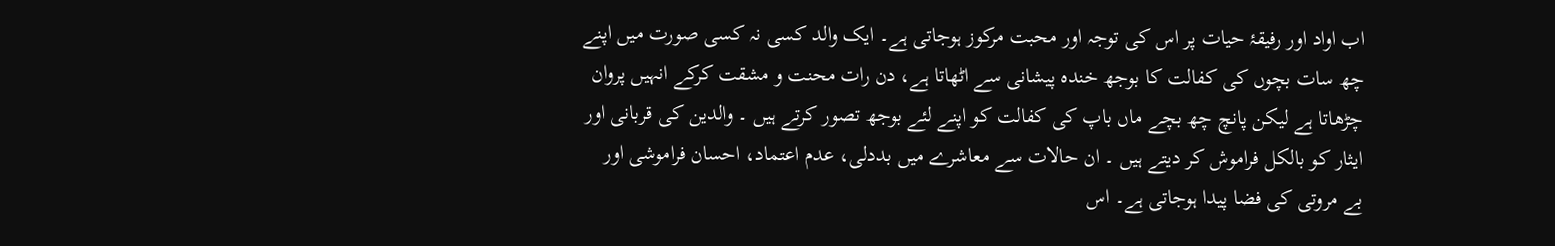اب اواد اور رفیقۂ حیات پر اس کی توجہ اور محبت مرکوز ہوجاتی ہے۔ ایک والد کسی نہ کسی صورت میں اپنے چھ سات بچوں کی کفالت کا بوجھ خندہ پیشانی سے اٹھاتا ہے، دن رات محنت و مشقت کرکے انہیں پروان چڑھاتا ہے لیکن پانچ چھ بچے ماں باپ کی کفالت کو اپنے لئے بوجھ تصور کرتے ہیں ۔ والدین کی قربانی اور ایثار کو بالکل فراموش کر دیتے ہیں ۔ ان حالات سے معاشرے میں بددلی، عدم اعتماد، احسان فراموشی اور بے مروتی کی فضا پیدا ہوجاتی ہے۔ اس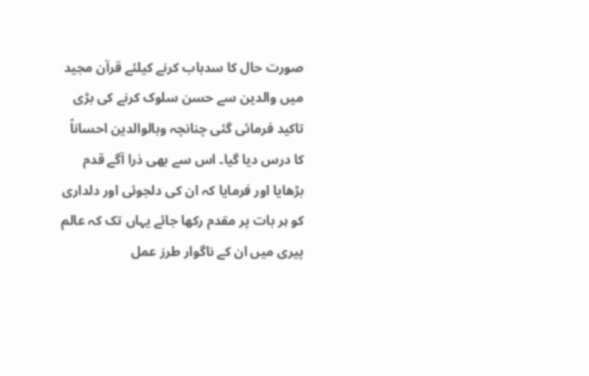صورت حال کا سدباب کرنے کیلئے قرآن مجید میں والدین سے حسن سلوک کرنے کی بڑی تاکید فرمائی گئی چنانچہ وبالوالدین احساناً کا درس دیا گیا۔ اس سے بھی ذرا آگے قدم بڑھایا اور فرمایا کہ ان کی دلجوئی اور دلداری کو ہر بات پر مقدم رکھا جائے یہاں تک کہ عالم پیری میں ان کے ناگوار طرز عمل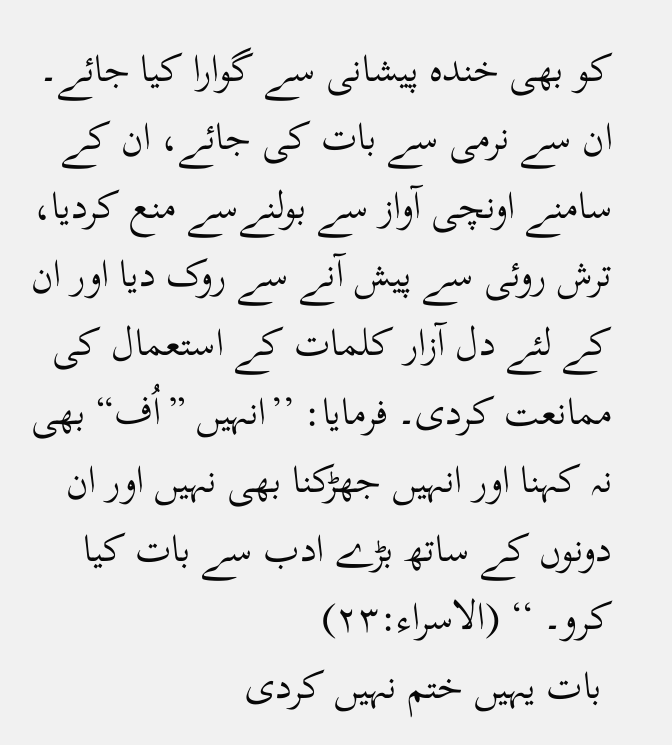کو بھی خندہ پیشانی سے گوارا کیا جائے۔ ان سے نرمی سے بات کی جائے، ان کے سامنے اونچی آواز سے بولنےسے منع کردیا، ترش روئی سے پیش آنے سے روک دیا اور ان کے لئے دل آزار کلمات کے استعمال کی ممانعت کردی۔ فرمایا: ’’انہیں ”اُف“ بھی نہ کہنا اور انہیں جھڑکنا بھی نہیں اور ان دونوں کے ساتھ بڑے ادب سے بات کیا کرو۔ ‘‘ (الاسراء:۲۳)
 بات یہیں ختم نہیں کردی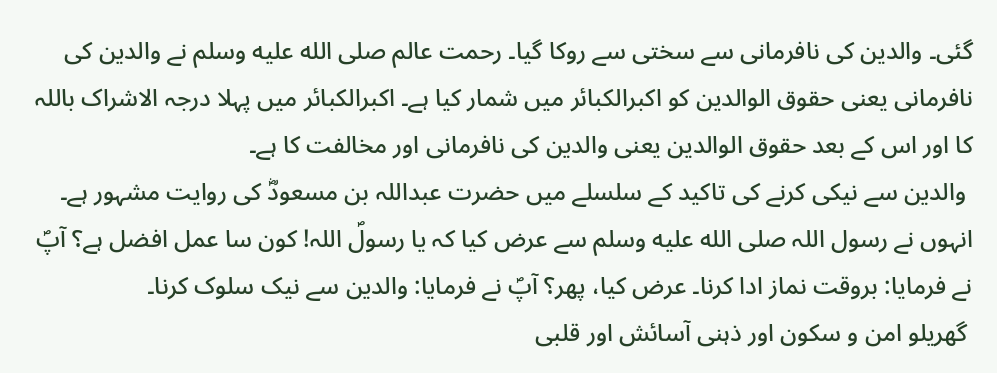گئی۔ والدین کی نافرمانی سے سختی سے روکا گیا۔ رحمت عالم صلى الله عليه وسلم نے والدین کی نافرمانی یعنی حقوق الوالدین کو اکبرالکبائر میں شمار کیا ہے۔ اکبرالکبائر میں پہلا درجہ الاشراک باللہ کا اور اس کے بعد حقوق الوالدین یعنی والدین کی نافرمانی اور مخالفت کا ہے۔
 والدین سے نیکی کرنے کی تاکید کے سلسلے میں حضرت عبداللہ بن مسعودؓ کی روایت مشہور ہے۔ انہوں نے رسول اللہ صلى الله عليه وسلم سے عرض کیا کہ یا رسولؐ اللہ! کون سا عمل افضل ہے؟ آپؐ نے فرمایا: بروقت نماز ادا کرنا۔ عرض کیا، پھر؟ آپؐ نے فرمایا: والدین سے نیک سلوک کرنا۔
 گھریلو امن و سکون اور ذہنی آسائش اور قلبی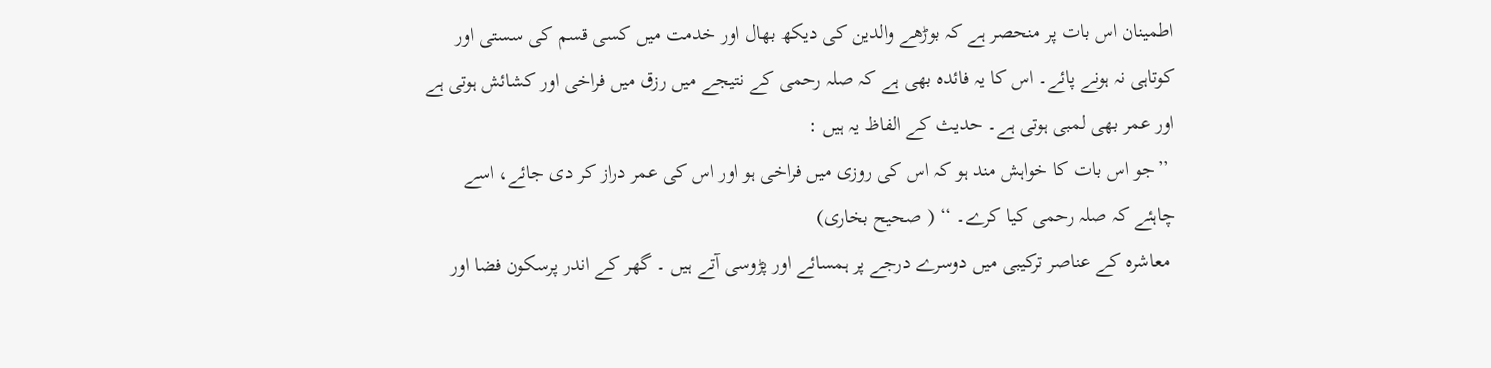اطمینان اس بات پر منحصر ہے کہ بوڑھے والدین کی دیکھ بھال اور خدمت میں کسی قسم کی سستی اور کوتاہی نہ ہونے پائے۔ اس کا یہ فائدہ بھی ہے کہ صلہ رحمی کے نتیجے میں رزق میں فراخی اور کشائش ہوتی ہے اور عمر بھی لمبی ہوتی ہے۔ حدیث کے الفاظ یہ ہیں :
 ’’جو اس بات کا خواہش مند ہو کہ اس کی روزی میں فراخی ہو اور اس کی عمر دراز کر دی جائے، اسے چاہئے کہ صلہ رحمی کیا کرے۔ ‘‘ ( صحیح بخاری)
 معاشرہ کے عناصر ترکیبی میں دوسرے درجے پر ہمسائے اور پڑوسی آتے ہیں ۔ گھر کے اندر پرسکون فضا اور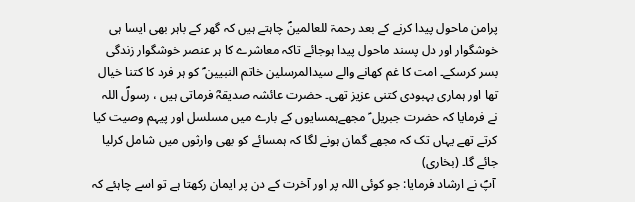پرامن ماحول پیدا کرنے کے بعد رحمۃ للعالمینؐ چاہتے ہیں کہ گھر کے باہر بھی ایسا ہی خوشگوار اور دل پسند ماحول پیدا ہوجائے تاکہ معاشرے کا ہر عنصر خوشگوار زندگی بسر کرسکے۔ امت کا غم کھانے والے سیدالمرسلین خاتم النبیین ؐ کو ہر فرد کا کتنا خیال تھا اور ہماری بہبودی کتنی عزیز تھی۔ حضرت عائشہ صدیقہؓ فرماتی ہیں ، رسولؐ اللہ نے فرمایا کہ حضرت جبریل ؑ مجھےہمسایوں کے بارے میں مسلسل اور پیہم وصیت کیا کرتے تھے یہاں تک کہ مجھے گمان ہونے لگا کہ ہمسائے کو بھی وارثوں میں شامل کرلیا جائے گا۔ (بخاری)
 آپؐ نے ارشاد فرمایا: جو کوئی اللہ پر اور آخرت کے دن پر ایمان رکھتا ہے تو اسے چاہئے کہ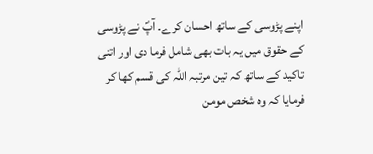اپنے پڑوسی کے ساتھ احسان کرے۔ آپؐ نے پڑوسی کے حقوق میں یہ بات بھی شامل فرما دی اور اتنی تاکید کے ساتھ کہ تین مرتبہ اللہ کی قسم کھا کر فرمایا کہ وہ شخص مومن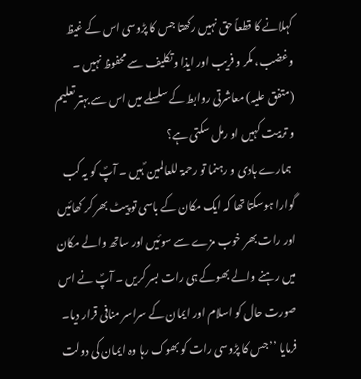کہلانے کا قطعاً حق نہیں رکھتا جس کا پڑوسی اس کے غیظ وغضب، مکر و فریب اور ایذا و تکلیف سے محفوظ نہیں ۔ (متفق علیہ) معاشرتی روابط کے سلسلے میں اس سے بہتر تعلیم و تربیت کہیں او رمل سکتی ہے؟
 ہمارے ہادی و رہنما تو رحمۃ للعالمین ؐ ہیں ۔ آپؐ کو یہ کب گوارا ہوسکتا تھا کہ ایک مکان کے باسی تو پیٹ بھر کر کھائیں اور رات بھر خوب مزے سے سوئیں اور ساتھ والے مکان میں رہنے والے بھوکے ہی رات بسر کریں ۔ آپؐ نے اس صورت حال کو اسلام اور ایمان کے سراسر منافی قرار دیا۔ فرمایا ’’جس کا پڑوسی رات کو بھوک رہا وہ ایمان کی دولت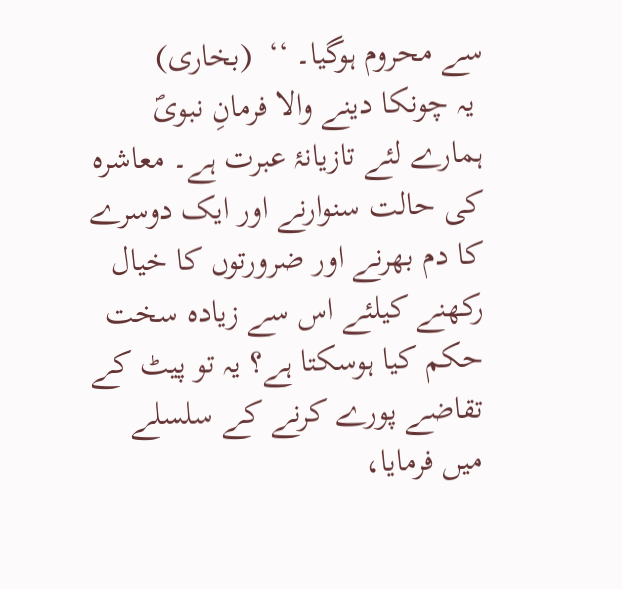سے محروم ہوگیا۔ ‘‘  (بخاری)
 یہ چونکا دینے والا فرمانِ نبویؐ ہمارے لئے تازیانۂ عبرت ہے۔ معاشرہ کی حالت سنوارنے اور ایک دوسرے کا دم بھرنے اور ضرورتوں کا خیال رکھنے کیلئے اس سے زیادہ سخت حکم کیا ہوسکتا ہے؟ یہ تو پیٹ کے تقاضے پورے کرنے کے سلسلے میں فرمایا،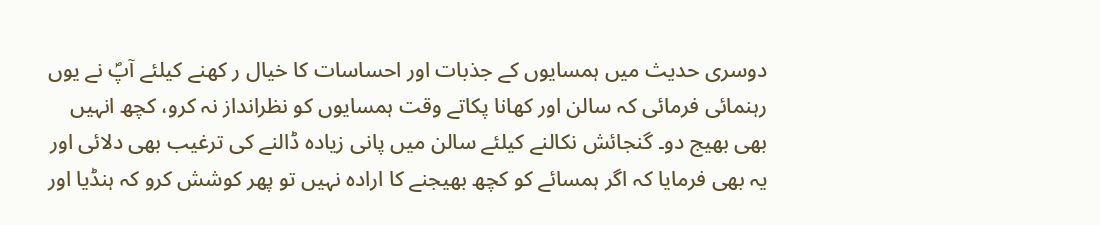دوسری حدیث میں ہمسایوں کے جذبات اور احساسات کا خیال ر کھنے کیلئے آپؐ نے یوں رہنمائی فرمائی کہ سالن اور کھانا پکاتے وقت ہمسایوں کو نظرانداز نہ کرو، کچھ انہیں بھی بھیج دو۔ گنجائش نکالنے کیلئے سالن میں پانی زیادہ ڈالنے کی ترغیب بھی دلائی اور یہ بھی فرمایا کہ اگر ہمسائے کو کچھ بھیجنے کا ارادہ نہیں تو پھر کوشش کرو کہ ہنڈیا اور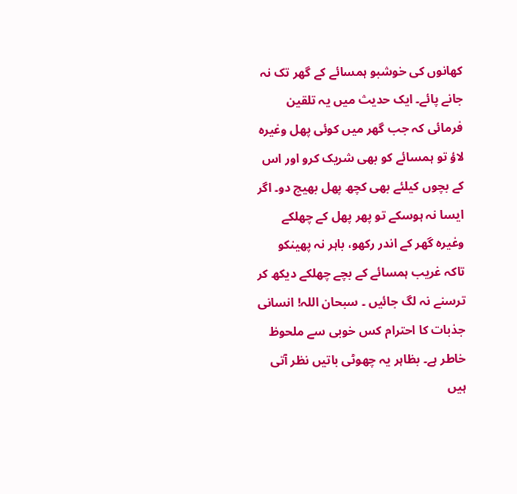کھانوں کی خوشبو ہمسائے کے گھر تک نہ جانے پائے۔ ایک حدیث میں یہ تلقین فرمائی کہ جب گھر میں کوئی پھل وغیرہ لاؤ تو ہمسائے کو بھی شریک کرو اور اس کے بچوں کیلئے بھی کچھ پھل بھیج دو۔ اگر ایسا نہ ہوسکے تو پھر پھل کے چھلکے وغیرہ گھر کے اندر رکھو، باہر نہ پھینکو تاکہ غریب ہمسائے کے بچے چھلکے دیکھ کر ترسنے نہ لگ جائیں ۔ سبحان اللہ! انسانی جذبات کا احترام کس خوبی سے ملحوظ خاطر ہے۔ بظاہر یہ چھوٹی باتیں نظر آتی ہیں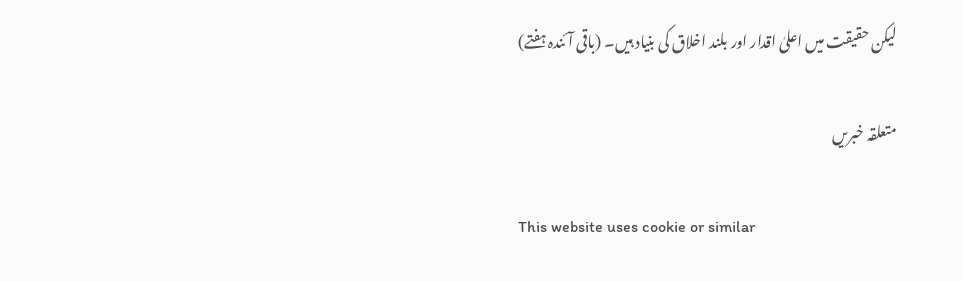لیکن حقیقت میں اعلیٰ اقدار اور بلند اخلاق کی بنیاد ہیں۔ (باقی آئندہ ہفتے)

متعلقہ خبریں

This website uses cookie or similar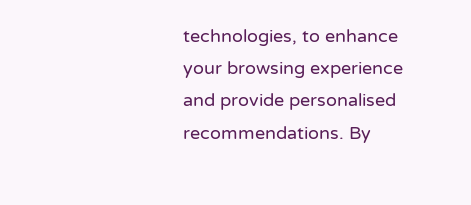technologies, to enhance your browsing experience and provide personalised recommendations. By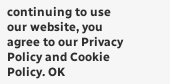continuing to use our website, you agree to our Privacy Policy and Cookie Policy. OK